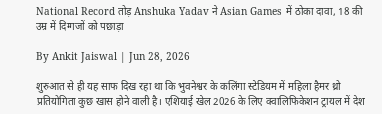National Record तोड़ Anshuka Yadav ने Asian Games में ठोका दावा, 18 की उम्र में दिग्गजों को पछाड़ा

By Ankit Jaiswal | Jun 28, 2026

शुरुआत से ही यह साफ दिख रहा था कि भुवनेश्वर के कलिंगा स्टेडियम में महिला हैमर थ्रो प्रतियोगिता कुछ खास होने वाली है। एशियाई खेल 2026 के लिए क्वालिफिकेशन ट्रायल में देश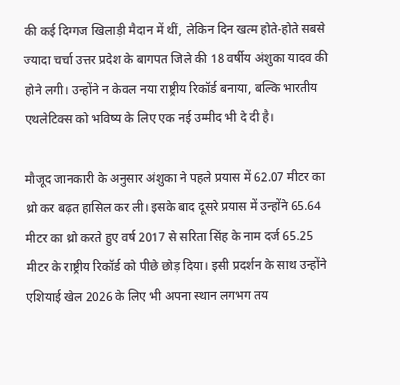की कई दिग्गज खिलाड़ी मैदान में थीं, लेकिन दिन खत्म होते-होते सबसे ज्यादा चर्चा उत्तर प्रदेश के बागपत जिले की 18 वर्षीय अंशुका यादव की होने लगी। उन्होंने न केवल नया राष्ट्रीय रिकॉर्ड बनाया, बल्कि भारतीय एथलेटिक्स को भविष्य के लिए एक नई उम्मीद भी दे दी है।

मौजूद जानकारी के अनुसार अंशुका ने पहले प्रयास में 62.07 मीटर का थ्रो कर बढ़त हासिल कर ली। इसके बाद दूसरे प्रयास में उन्होंने 65.64 मीटर का थ्रो करते हुए वर्ष 2017 से सरिता सिंह के नाम दर्ज 65.25 मीटर के राष्ट्रीय रिकॉर्ड को पीछे छोड़ दिया। इसी प्रदर्शन के साथ उन्होंने एशियाई खेल 2026 के लिए भी अपना स्थान लगभग तय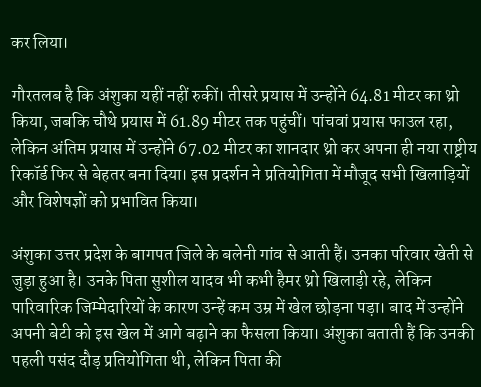कर लिया।

गौरतलब है कि अंशुका यहीं नहीं रुकीं। तीसरे प्रयास में उन्होंने 64.81 मीटर का थ्रो किया, जबकि चौथे प्रयास में 61.89 मीटर तक पहुंचीं। पांचवां प्रयास फाउल रहा, लेकिन अंतिम प्रयास में उन्होंने 67.02 मीटर का शानदार थ्रो कर अपना ही नया राष्ट्रीय रिकॉर्ड फिर से बेहतर बना दिया। इस प्रदर्शन ने प्रतियोगिता में मौजूद सभी खिलाड़ियों और विशेषज्ञों को प्रभावित किया।

अंशुका उत्तर प्रदेश के बागपत जिले के बलेनी गांव से आती हैं। उनका परिवार खेती से जुड़ा हुआ है। उनके पिता सुशील यादव भी कभी हैमर थ्रो खिलाड़ी रहे, लेकिन पारिवारिक जिम्मेदारियों के कारण उन्हें कम उम्र में खेल छोड़ना पड़ा। बाद में उन्होंने अपनी बेटी को इस खेल में आगे बढ़ाने का फैसला किया। अंशुका बताती हैं कि उनकी पहली पसंद दौड़ प्रतियोगिता थी, लेकिन पिता की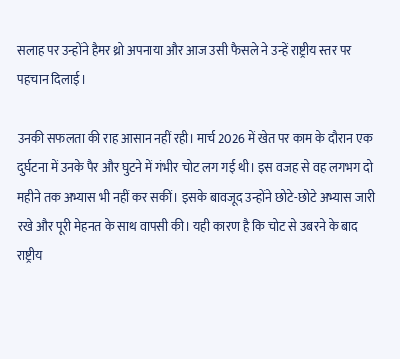सलाह पर उन्होंने हैमर थ्रो अपनाया और आज उसी फैसले ने उन्हें राष्ट्रीय स्तर पर पहचान दिलाई।

उनकी सफलता की राह आसान नहीं रही। मार्च 2026 में खेत पर काम के दौरान एक दुर्घटना में उनके पैर और घुटने में गंभीर चोट लग गई थी। इस वजह से वह लगभग दो महीने तक अभ्यास भी नहीं कर सकीं। इसके बावजूद उन्होंने छोटे-छोटे अभ्यास जारी रखे और पूरी मेहनत के साथ वापसी की। यही कारण है कि चोट से उबरने के बाद राष्ट्रीय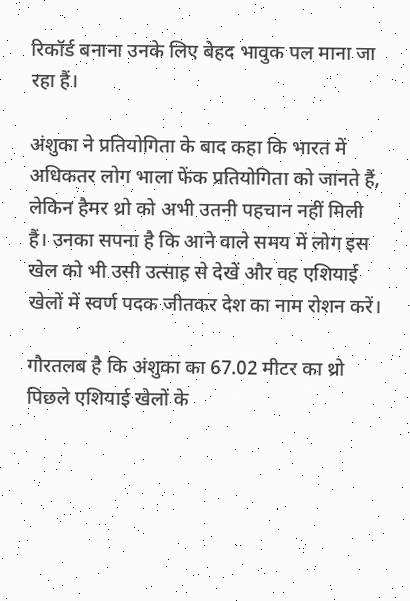रिकॉर्ड बनाना उनके लिए बेहद भावुक पल माना जा रहा हैं।

अंशुका ने प्रतियोगिता के बाद कहा कि भारत में अधिकतर लोग भाला फेंक प्रतियोगिता को जानते हैं, लेकिन हैमर थ्रो को अभी उतनी पहचान नहीं मिली हैं। उनका सपना है कि आने वाले समय में लोग इस खेल को भी उसी उत्साह से देखें और वह एशियाई खेलों में स्वर्ण पदक जीतकर देश का नाम रोशन करें।

गौरतलब है कि अंशुका का 67.02 मीटर का थ्रो पिछले एशियाई खेलों के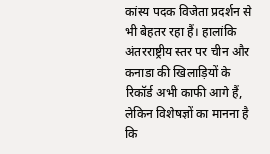कांस्य पदक विजेता प्रदर्शन से भी बेहतर रहा हैं। हालांकि अंतरराष्ट्रीय स्तर पर चीन और कनाडा की खिलाड़ियों के रिकॉर्ड अभी काफी आगे हैं, लेकिन विशेषज्ञों का मानना है कि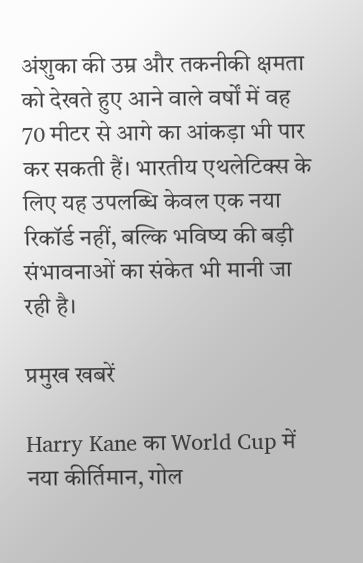अंशुका की उम्र और तकनीकी क्षमता को देखते हुए आने वाले वर्षों में वह 70 मीटर से आगे का आंकड़ा भी पार कर सकती हैं। भारतीय एथलेटिक्स के लिए यह उपलब्धि केवल एक नया रिकॉर्ड नहीं, बल्कि भविष्य की बड़ी संभावनाओं का संकेत भी मानी जा रही है।

प्रमुख खबरें

Harry Kane का World Cup में नया कीर्तिमान, गोल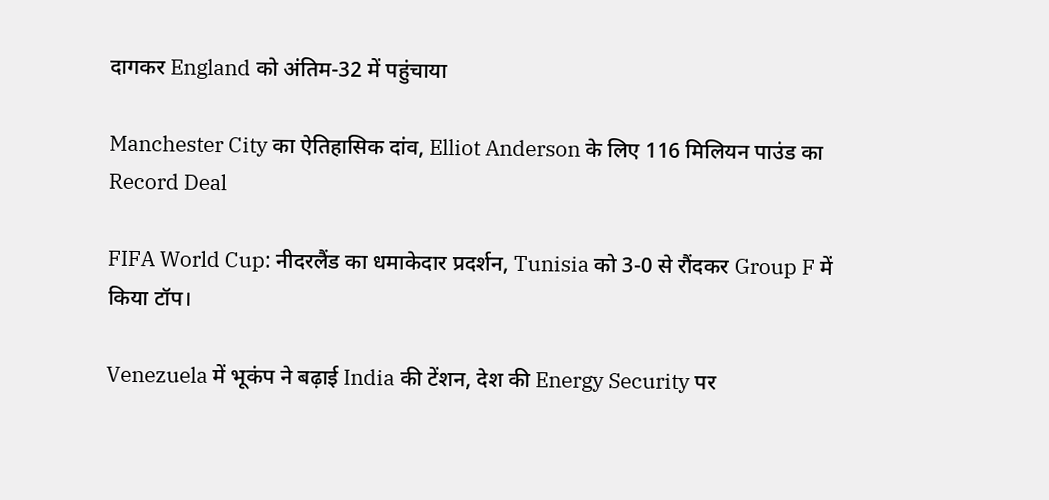दागकर England को अंतिम-32 में पहुंचाया

Manchester City का ऐतिहासिक दांव, Elliot Anderson के लिए 116 मिलियन पाउंड का Record Deal

FIFA World Cup: नीदरलैंड का धमाकेदार प्रदर्शन, Tunisia को 3-0 से रौंदकर Group F में किया टॉप।

Venezuela में भूकंप ने बढ़ाई India की टेंशन, देश की Energy Security पर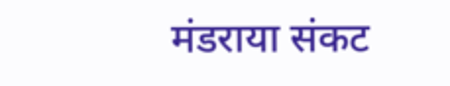मंडराया संकट